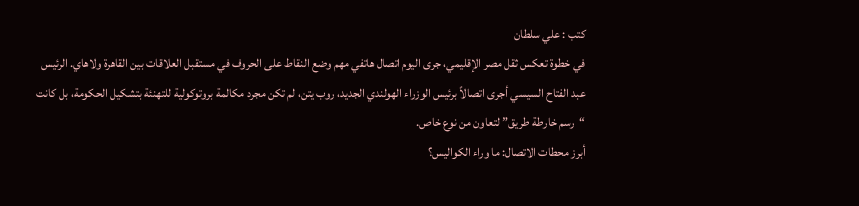كتب : علي سلطان
في خطوة تعكس ثقل مصر الإقليمي، جرى اليوم اتصال هاتفي مهم وضع النقاط على الحروف في مستقبل العلاقات بين القاهرة ولاهاي. الرئيس عبد الفتاح السيسي أجرى اتصالاً برئيس الوزراء الهولندي الجديد، روب يتن، لم تكن مجرد مكالمة بروتوكولية للتهنئة بتشكيل الحكومة، بل كانت “رسم خارطة طريق” لتعاون من نوع خاص.
أبرز محطات الاتصال: ما وراء الكواليس؟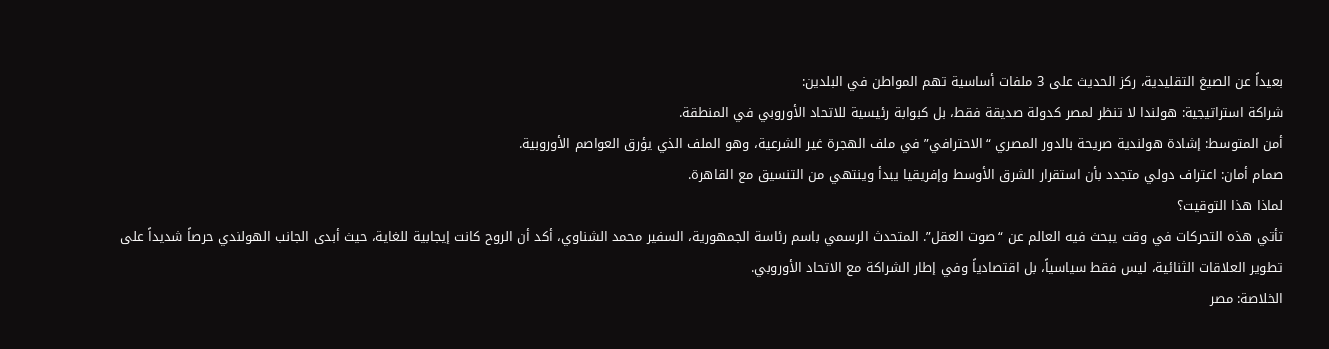بعيداً عن الصيغ التقليدية، ركز الحديث على 3 ملفات أساسية تهم المواطن في البلدين:
شراكة استراتيجية: هولندا لا تنظر لمصر كدولة صديقة فقط، بل كبوابة رئيسية للاتحاد الأوروبي في المنطقة.
أمن المتوسط: إشادة هولندية صريحة بالدور المصري “الاحترافي” في ملف الهجرة غير الشرعية، وهو الملف الذي يؤرق العواصم الأوروبية.
صمام أمان: اعتراف دولي متجدد بأن استقرار الشرق الأوسط وإفريقيا يبدأ وينتهي من التنسيق مع القاهرة.
لماذا هذا التوقيت؟
تأتي هذه التحركات في وقت يبحث فيه العالم عن “صوت العقل”. المتحدث الرسمي باسم رئاسة الجمهورية، السفير محمد الشناوي، أكد أن الروح كانت إيجابية للغاية، حيث أبدى الجانب الهولندي حرصاً شديداً على تطوير العلاقات الثنائية، ليس فقط سياسياً، بل اقتصادياً وفي إطار الشراكة مع الاتحاد الأوروبي.
الخلاصة: مصر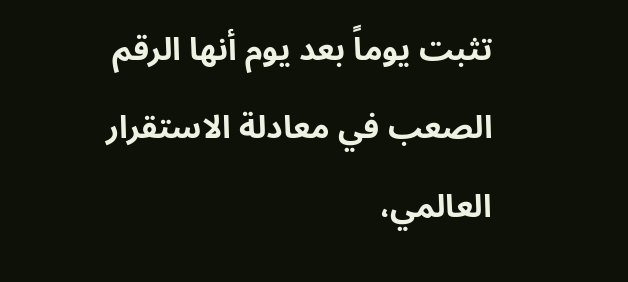تثبت يوماً بعد يوم أنها الرقم الصعب في معادلة الاستقرار العالمي،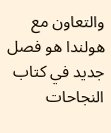والتعاون مع هولندا هو فصل جديد في كتاب النجاحات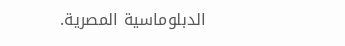الدبلوماسية المصرية.